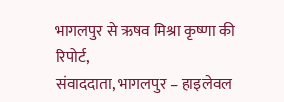भागलपुर से ऋषव मिश्रा कृष्णा की रिपोर्ट,
संवाददाता, भागलपुर – हाइलेवल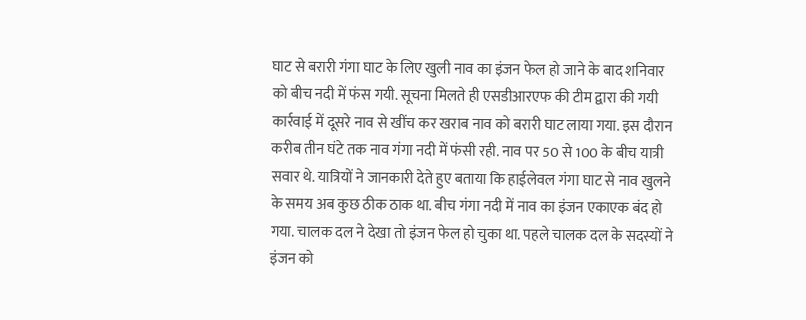घाट से बरारी गंगा घाट के लिए खुली नाव का इंजन फेल हो जाने के बाद शनिवार को बीच नदी में फंस गयी. सूचना मिलते ही एसडीआरएफ की टीम द्वारा की गयी कार्रवाई में दूसरे नाव से खींच कर खराब नाव को बरारी घाट लाया गया. इस दौरान करीब तीन घंटे तक नाव गंगा नदी में फंसी रही. नाव पर 50 से 100 के बीच यात्री सवार थे. यात्रियों ने जानकारी देते हुए बताया कि हाईलेवल गंगा घाट से नाव खुलने के समय अब कुछ ठीक ठाक था. बीच गंगा नदी में नाव का इंजन एकाएक बंद हो गया. चालक दल ने देखा तो इंजन फेल हो चुका था. पहले चालक दल के सदस्यों ने इंजन को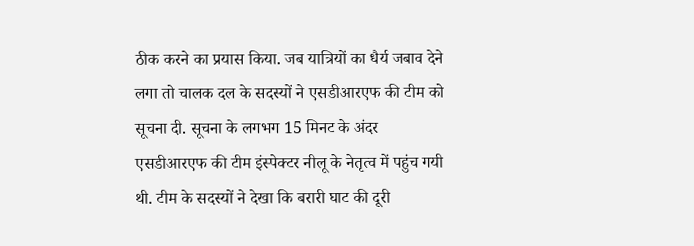ठीक करने का प्रयास किया. जब यात्रियों का धैर्य जबाव देने लगा तो चालक दल के सदस्यों ने एसडीआरएफ की टीम को सूचना दी. सूचना के लगभग 15 मिनट के अंदर एसडीआरएफ की टीम इंस्पेक्टर नीलू के नेतृत्व में पहुंच गयी थी. टीम के सदस्यों ने देखा कि बरारी घाट की दूरी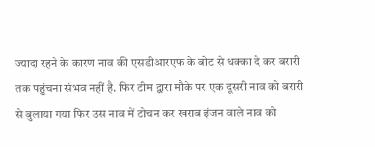ज्यादा रहने के कारण नाव की एसडीआरएफ के बोट से धक्का दे कर बरारी तक पहुंचना संभव नहीं है. फिर टीम द्वारा मौके पर एक दूसरी नाव को बरारी से बुलाया गया फिर उस नाव में टोचन कर खराब इंजन वाले नाव को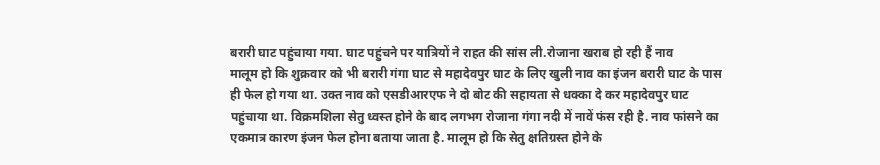बरारी घाट पहुंचाया गया. घाट पहुंचने पर यात्रियों ने राहत की सांस ली.रोजाना खराब हो रही हैं नाव
मालूम हो कि शुक्रवार को भी बरारी गंगा घाट से महादेवपुर घाट के लिए खुली नाव का इंजन बरारी घाट के पास ही फेल हो गया था. उक्त नाव को एसडीआरएफ ने दो बोट की सहायता से धक्का दे कर महादेवपुर घाट पहुंचाया था. विक्रमशिला सेतु ध्वस्त होने के बाद लगभग रोजाना गंगा नदी में नावें फंस रही है. नाव फांसने का एकमात्र कारण इंजन फेल होना बताया जाता है. मालूम हो कि सेतु क्षतिग्रस्त होने के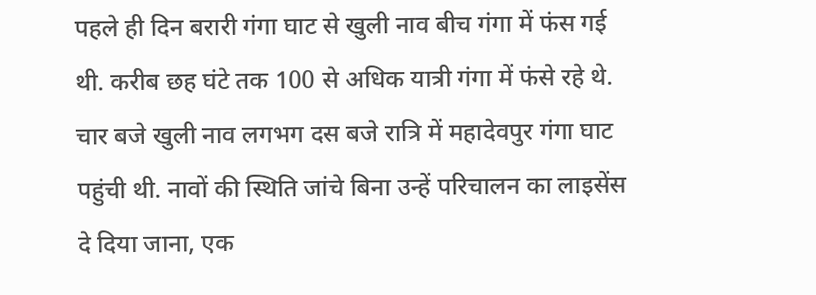पहले ही दिन बरारी गंगा घाट से खुली नाव बीच गंगा में फंस गई थी. करीब छह घंटे तक 100 से अधिक यात्री गंगा में फंसे रहे थे. चार बजे खुली नाव लगभग दस बजे रात्रि में महादेवपुर गंगा घाट पहुंची थी. नावों की स्थिति जांचे बिना उन्हें परिचालन का लाइसेंस दे दिया जाना, एक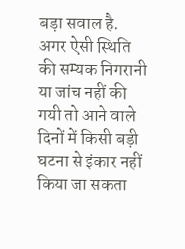बड़ा सवाल है. अगर ऐसी स्थिति की सम्यक निगरानी या जांच नहीं की गयी तो आने वाले दिनों में किसी बड़ी घटना से इंकार नहीं किया जा सकता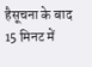हैसूचना के बाद 15 मिनट में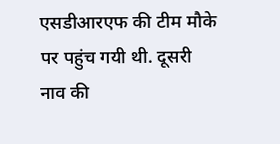एसडीआरएफ की टीम मौके पर पहुंच गयी थी. दूसरी नाव की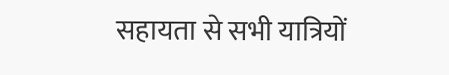सहायता से सभी यात्रियों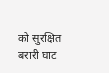को सुरक्षित बरारी घाट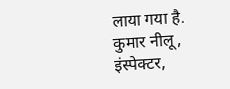लाया गया है.
कुमार नीलू, इंस्पेक्टर,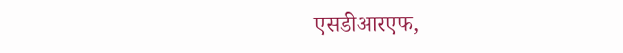एसडीआरएफ,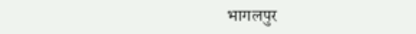भागलपुर